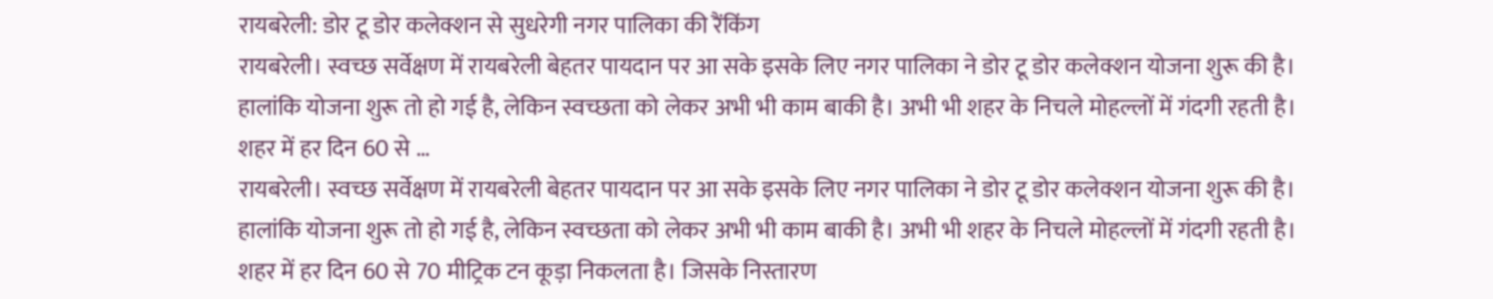रायबरेली: डोर टू डोर कलेक्शन से सुधरेगी नगर पालिका की रैंकिंग
रायबरेली। स्वच्छ सर्वेक्षण में रायबरेली बेहतर पायदान पर आ सके इसके लिए नगर पालिका ने डोर टू डोर कलेक्शन योजना शुरू की है। हालांकि योजना शुरू तो हो गई है, लेकिन स्वच्छता को लेकर अभी भी काम बाकी है। अभी भी शहर के निचले मोहल्लों में गंदगी रहती है। शहर में हर दिन 60 से …
रायबरेली। स्वच्छ सर्वेक्षण में रायबरेली बेहतर पायदान पर आ सके इसके लिए नगर पालिका ने डोर टू डोर कलेक्शन योजना शुरू की है। हालांकि योजना शुरू तो हो गई है, लेकिन स्वच्छता को लेकर अभी भी काम बाकी है। अभी भी शहर के निचले मोहल्लों में गंदगी रहती है।
शहर में हर दिन 60 से 70 मीट्रिक टन कूड़ा निकलता है। जिसके निस्तारण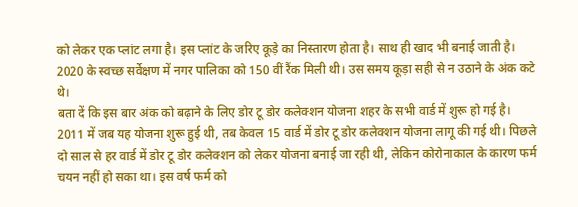को लेकर एक प्लांट लगा है। इस प्लांट के जरिए कूड़े का निस्तारण होता है। साथ ही खाद भी बनाई जाती है। 2020 के स्वच्छ सर्वेक्षण में नगर पालिका को 150 वीं रैंक मिली थी। उस समय कूड़ा सही से न उठाने के अंक कटे थे।
बता दें कि इस बार अंक को बढ़ाने के लिए डोर टू डोर कलेक्शन योजना शहर के सभी वार्ड में शुरू हो गई है। 2011 में जब यह योजना शुरू हुई थी, तब केवल 15 वार्ड में डोर टू डोर कलेक्शन योजना लागू की गई थी। पिछले दो साल से हर वार्ड में डोर टू डोर कलेक्शन को लेकर योजना बनाई जा रही थी, लेकिन कोरोनाकाल के कारण फर्म चयन नहीं हो सका था। इस वर्ष फर्म को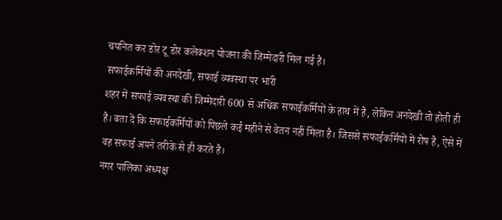चयनित कर डोर टू डोर कलेक्शन योजना की जिम्मेदारी मिल गई है।
सफाईकर्मियों की अनदेखी, सफाई व्यवस्था पर भारी
शहर में सफाई व्यवस्था की जिम्मेदारी 600 से अधिक सफाईकर्मियों के हाथ में है, लेकिन अनदेखी तो होती ही है। बता दें कि सफाईकर्मियों को पिछले कई महीने से वेतन नहीं मिला है। जिससे सफाईकर्मियों में रोष है, ऐसे में वह सफाई अपने तरीके से ही करते है।
नगर पालिका अध्यक्ष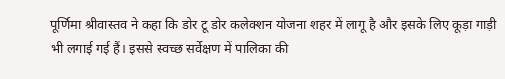पूर्णिमा श्रीवास्तव ने कहा कि डोर टू डोर कलेक्शन योजना शहर में लागू है और इसके लिए कूड़ा गाड़ी भी लगाई गई हैं। इससे स्वच्छ सर्वेक्षण में पालिका की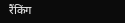रैंकिंग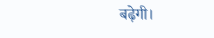बढ़ेगी।